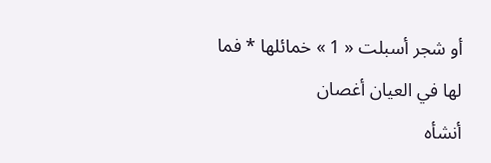أو شجر أسبلت « 1 » خمائلها * فما لها في العيان أغصان
أنشأه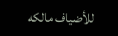للأضياف مالكه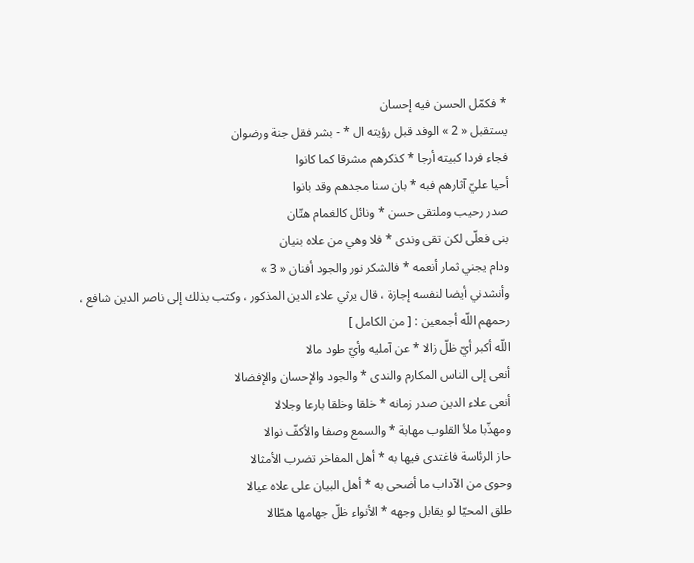* فكمّل الحسن فيه إحسان
يستقبل « 2 » الوفد قبل رؤيته ال * - بشر فقل جنة ورضوان
فجاء فردا كبيته أرجا * كذكرهم مشرقا كما كانوا
أحيا عليّ آثارهم فبه * بان سنا مجدهم وقد بانوا
صدر رحيب وملتقى حسن * ونائل كالغمام هتّان
بنى فعلّى لكن تقى وندى * فلا وهي من علاه بنيان
ودام يجني ثمار أنعمه * فالشكر نور والجود أفنان « 3 »
وأنشدني أيضا لنفسه إجازة ، قال يرثي علاء الدين المذكور ، وكتب بذلك إلى ناصر الدين شافع ، رحمهم اللّه أجمعين : [ من الكامل ]
اللّه أكبر أيّ ظلّ زالا * عن آمليه وأيّ طود مالا
أنعى إلى الناس المكارم والندى * والجود والإحسان والإفضالا
أنعى علاء الدين صدر زمانه * خلقا وخلقا بارعا وجلالا
ومهذّبا ملأ القلوب مهابة * والسمع وصفا والأكفّ نوالا
حاز الرئاسة فاغتدى فيها به * أهل المفاخر تضرب الأمثالا
وحوى من الآداب ما أضحى به * أهل البيان على علاه عيالا
طلق المحيّا لو يقابل وجهه * الأنواء ظلّ جهامها هطّالا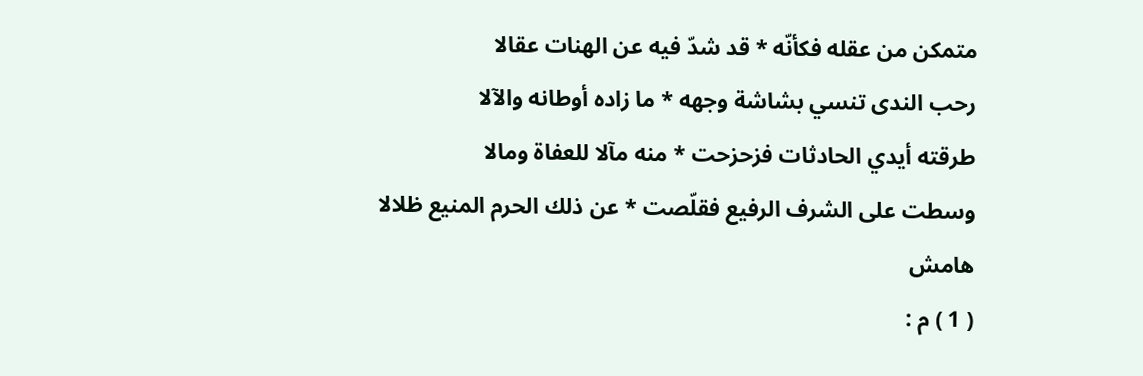متمكن من عقله فكأنّه * قد شدّ فيه عن الهنات عقالا
رحب الندى تنسي بشاشة وجهه * ما زاده أوطانه والآلا
طرقته أيدي الحادثات فزحزحت * منه مآلا للعفاة ومالا
وسطت على الشرف الرفيع فقلّصت * عن ذلك الحرم المنيع ظلالا
هامش
( 1 ) م :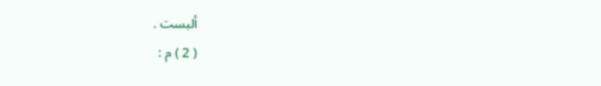ألبست .
( 2 ) م :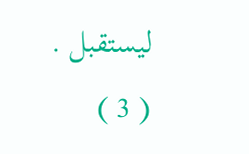ليستقبل .
( 3 )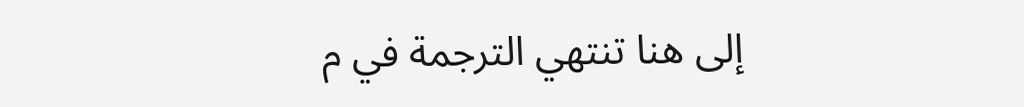إلى هنا تنتهي الترجمة في م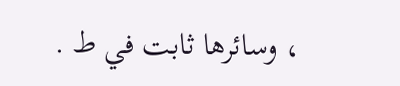، وسائرها ثابت في ط .